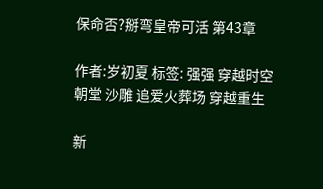保命否?掰弯皇帝可活 第43章

作者:岁初夏 标签: 强强 穿越时空 朝堂 沙雕 追爱火葬场 穿越重生

新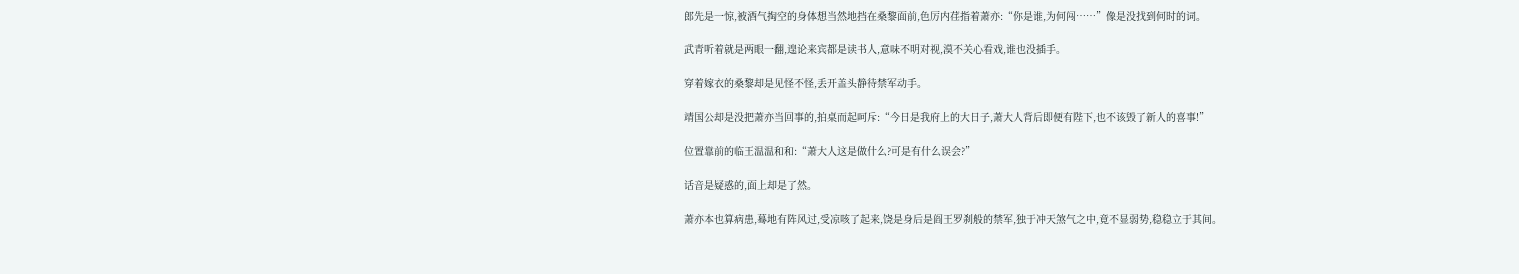郎先是一惊,被酒气掏空的身体想当然地挡在桑黎面前,色厉内荏指着萧亦:“你是谁,为何闯……”像是没找到何时的词。

武青听着就是两眼一翻,遑论来宾都是读书人,意味不明对视,漠不关心看戏,谁也没插手。

穿着嫁衣的桑黎却是见怪不怪,丢开盖头静待禁军动手。

靖国公却是没把萧亦当回事的,拍桌而起呵斥:“今日是我府上的大日子,萧大人背后即便有陛下,也不该毁了新人的喜事!”

位置靠前的临王温温和和:“萧大人这是做什么?可是有什么误会?”

话音是疑惑的,面上却是了然。

萧亦本也算病患,蓦地有阵风过,受凉咳了起来,饶是身后是阎王罗刹般的禁军,独于冲天煞气之中,竟不显弱势,稳稳立于其间。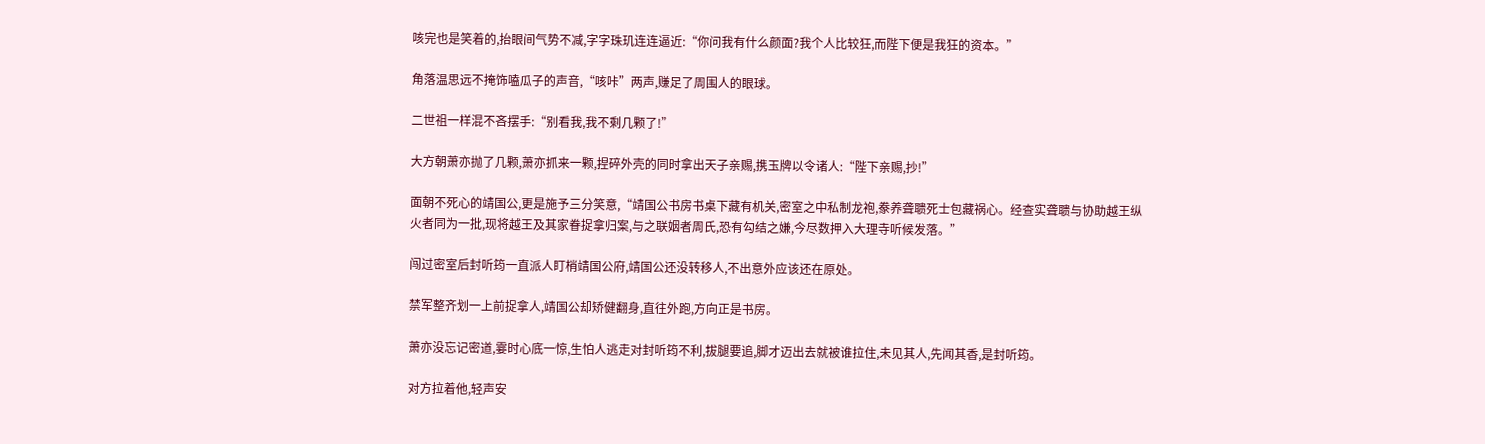咳完也是笑着的,抬眼间气势不减,字字珠玑连连逼近:“你问我有什么颜面?我个人比较狂,而陛下便是我狂的资本。”

角落温思远不掩饰嗑瓜子的声音,“咳咔”两声,赚足了周围人的眼球。

二世祖一样混不吝摆手:“别看我,我不剩几颗了!”

大方朝萧亦抛了几颗,萧亦抓来一颗,捏碎外壳的同时拿出天子亲赐,携玉牌以令诸人:“陛下亲赐,抄!”

面朝不死心的靖国公,更是施予三分笑意,“靖国公书房书桌下藏有机关,密室之中私制龙袍,豢养聋聩死士包藏祸心。经查实聋聩与协助越王纵火者同为一批,现将越王及其家眷捉拿归案,与之联姻者周氏,恐有勾结之嫌,今尽数押入大理寺听候发落。”

闯过密室后封听筠一直派人盯梢靖国公府,靖国公还没转移人,不出意外应该还在原处。

禁军整齐划一上前捉拿人,靖国公却矫健翻身,直往外跑,方向正是书房。

萧亦没忘记密道,霎时心底一惊,生怕人逃走对封听筠不利,拔腿要追,脚才迈出去就被谁拉住,未见其人,先闻其香,是封听筠。

对方拉着他,轻声安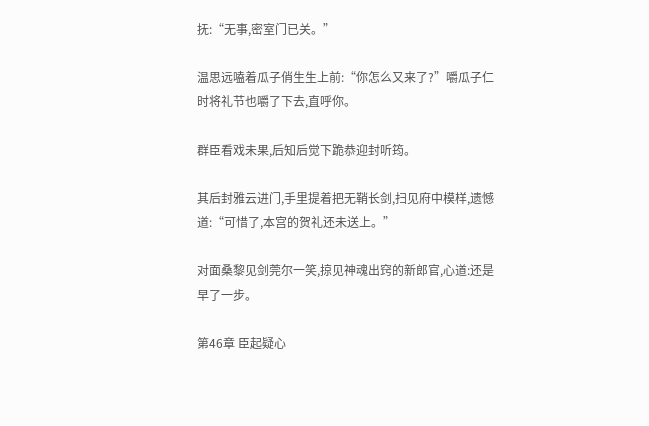抚:“无事,密室门已关。”

温思远嗑着瓜子俏生生上前:“你怎么又来了?”嚼瓜子仁时将礼节也嚼了下去,直呼你。

群臣看戏未果,后知后觉下跪恭迎封听筠。

其后封雅云进门,手里提着把无鞘长剑,扫见府中模样,遗憾道:“可惜了,本宫的贺礼还未送上。”

对面桑黎见剑莞尔一笑,掠见神魂出窍的新郎官,心道:还是早了一步。

第46章 臣起疑心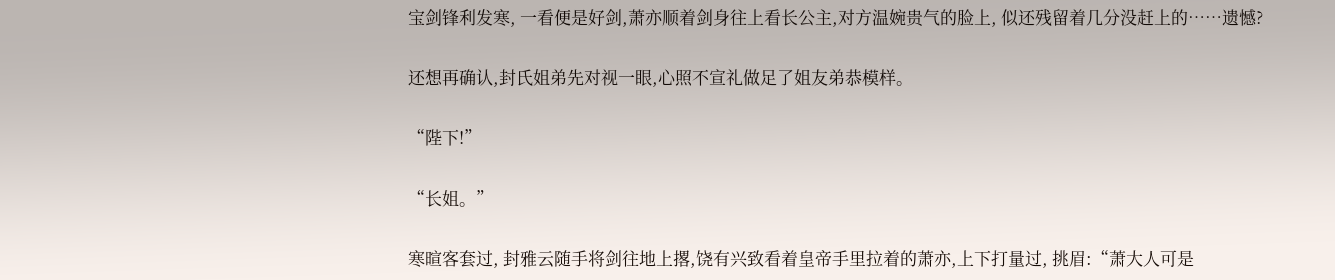宝剑锋利发寒, 一看便是好剑,萧亦顺着剑身往上看长公主,对方温婉贵气的脸上, 似还残留着几分没赶上的……遗憾?

还想再确认,封氏姐弟先对视一眼,心照不宣礼做足了姐友弟恭模样。

“陛下!”

“长姐。”

寒暄客套过, 封雅云随手将剑往地上撂,饶有兴致看着皇帝手里拉着的萧亦,上下打量过, 挑眉:“萧大人可是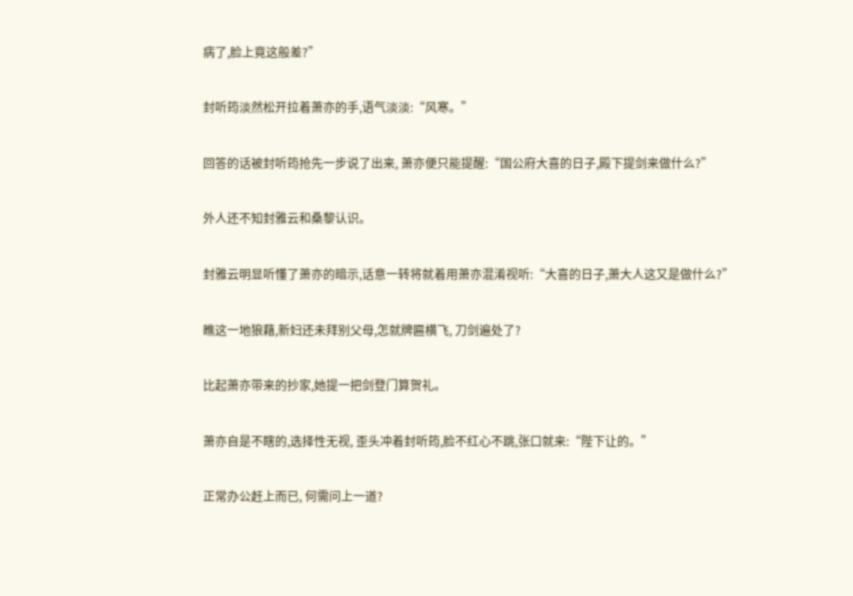病了,脸上竟这般差?”

封听筠淡然松开拉着萧亦的手,语气淡淡:“风寒。”

回答的话被封听筠抢先一步说了出来, 萧亦便只能提醒:“国公府大喜的日子,殿下提剑来做什么?”

外人还不知封雅云和桑黎认识。

封雅云明显听懂了萧亦的暗示,话意一转将就着用萧亦混淆视听:“大喜的日子,萧大人这又是做什么?”

瞧这一地狼藉,新妇还未拜别父母,怎就牌匾横飞, 刀剑遍处了?

比起萧亦带来的抄家,她提一把剑登门算贺礼。

萧亦自是不瞎的,选择性无视, 歪头冲着封听筠,脸不红心不跳,张口就来:“陛下让的。”

正常办公赶上而已, 何需问上一道?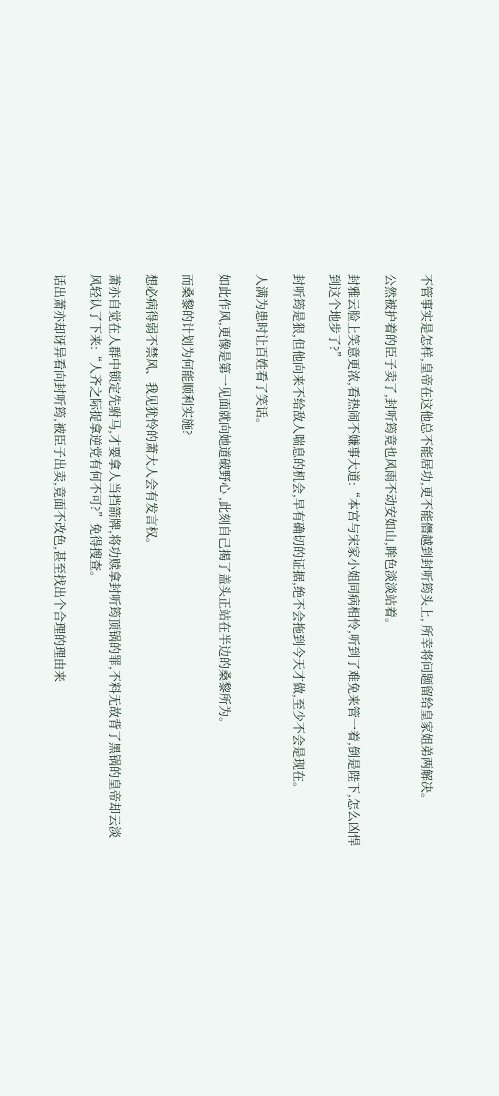不管事实是怎样,皇帝在这他总不能居功,更不能僭越到封听筠头上, 所幸将问题留给皇家姐弟两解决。

公然被护着的臣子卖了,封听筠竟也风雨不动安如山,眸色淡淡站着。

封雅云脸上笑意更浓,看热闹不嫌事大道:“本宫与宋家小姐同病相怜,听到了难免来管一着,倒是陛下,怎么凶悍到这个地步了?”

封听筠是狠,但他向来不给敌人喘息的机会,早有确切的证据,绝不会拖到今天才做,至少不会是现在。

人满为患时让百姓看了笑话。

如此作风,更像是第一见面就向她道破野心 ,此刻自己揭了盖头正站在半边的桑黎所为。

而桑黎的计划为何能顺利实施?

想必病得弱不禁风、我见犹怜的萧大人会有发言权。

萧亦自觉在人群中锁定先驸马,才要拿人当挡箭牌,将功赎拿封听筠顶锅的罪,不料无故背了黑锅的皇帝却云淡风轻认了下来:“人齐之际捉拿逆党有何不可?”免得搜查。

话出萧亦却讶异看向封听筠,被臣子出卖,竟面不改色,甚至找出个合理的理由来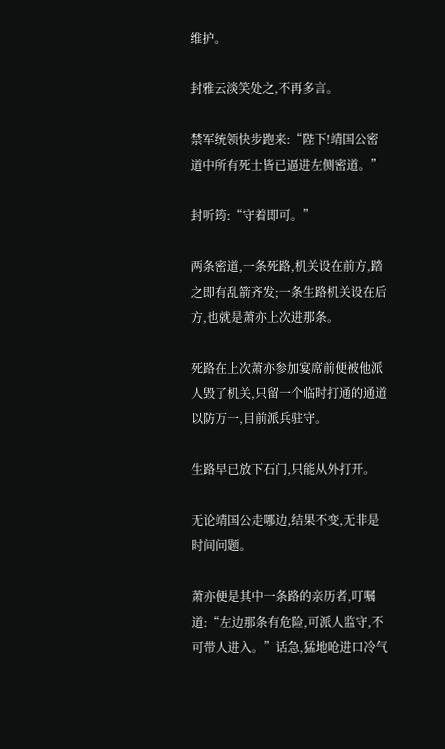维护。

封雅云淡笑处之,不再多言。

禁军统领快步跑来:“陛下!靖国公密道中所有死士皆已逼进左侧密道。”

封听筠:“守着即可。”

两条密道,一条死路,机关设在前方,踏之即有乱箭齐发;一条生路机关设在后方,也就是萧亦上次进那条。

死路在上次萧亦参加宴席前便被他派人毁了机关,只留一个临时打通的通道以防万一,目前派兵驻守。

生路早已放下石门,只能从外打开。

无论靖国公走哪边,结果不变,无非是时间问题。

萧亦便是其中一条路的亲历者,叮嘱道:“左边那条有危险,可派人监守,不可带人进入。”话急,猛地呛进口冷气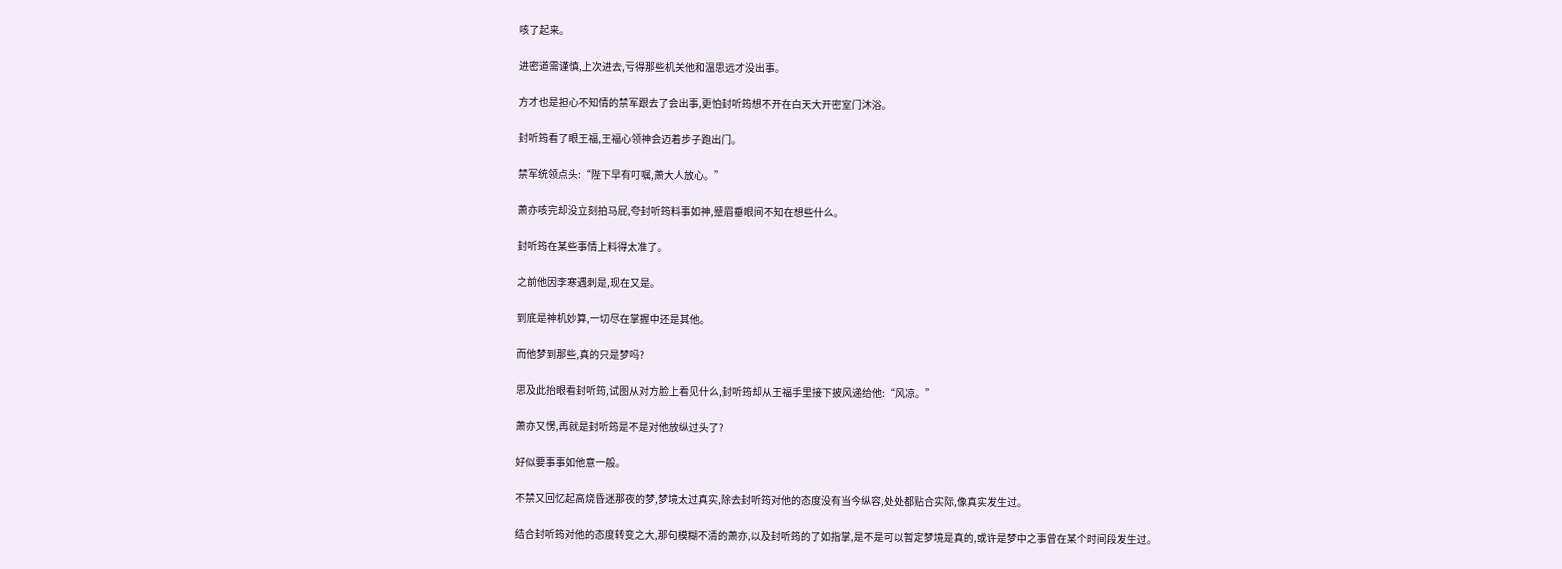咳了起来。

进密道需谨慎,上次进去,亏得那些机关他和温思远才没出事。

方才也是担心不知情的禁军跟去了会出事,更怕封听筠想不开在白天大开密室门沐浴。

封听筠看了眼王福,王福心领神会迈着步子跑出门。

禁军统领点头:“陛下早有叮嘱,萧大人放心。”

萧亦咳完却没立刻拍马屁,夸封听筠料事如神,蹙眉垂眼间不知在想些什么。

封听筠在某些事情上料得太准了。

之前他因李寒遇刺是,现在又是。

到底是神机妙算,一切尽在掌握中还是其他。

而他梦到那些,真的只是梦吗?

思及此抬眼看封听筠,试图从对方脸上看见什么,封听筠却从王福手里接下披风递给他:“风凉。”

萧亦又愣,再就是封听筠是不是对他放纵过头了?

好似要事事如他意一般。

不禁又回忆起高烧昏迷那夜的梦,梦境太过真实,除去封听筠对他的态度没有当今纵容,处处都贴合实际,像真实发生过。

结合封听筠对他的态度转变之大,那句模糊不清的萧亦,以及封听筠的了如指掌,是不是可以暂定梦境是真的,或许是梦中之事曾在某个时间段发生过。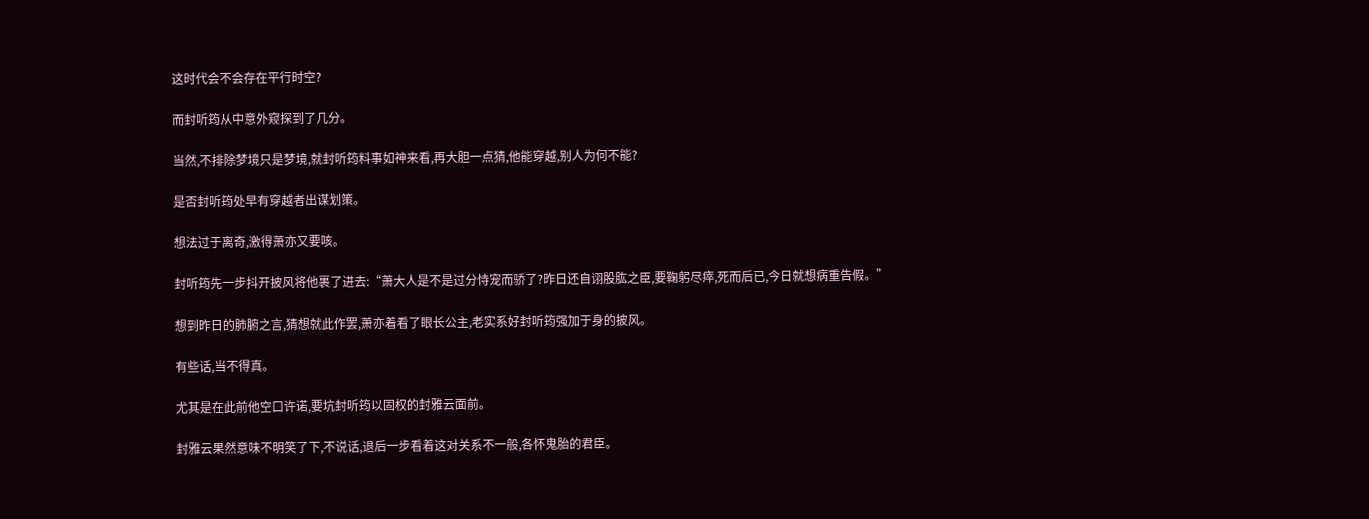这时代会不会存在平行时空?

而封听筠从中意外窥探到了几分。

当然,不排除梦境只是梦境,就封听筠料事如神来看,再大胆一点猜,他能穿越,别人为何不能?

是否封听筠处早有穿越者出谋划策。

想法过于离奇,激得萧亦又要咳。

封听筠先一步抖开披风将他裹了进去:“萧大人是不是过分恃宠而骄了?昨日还自诩股肱之臣,要鞠躬尽瘁,死而后已,今日就想病重告假。”

想到昨日的肺腑之言,猜想就此作罢,萧亦着看了眼长公主,老实系好封听筠强加于身的披风。

有些话,当不得真。

尤其是在此前他空口许诺,要坑封听筠以固权的封雅云面前。

封雅云果然意味不明笑了下,不说话,退后一步看着这对关系不一般,各怀鬼胎的君臣。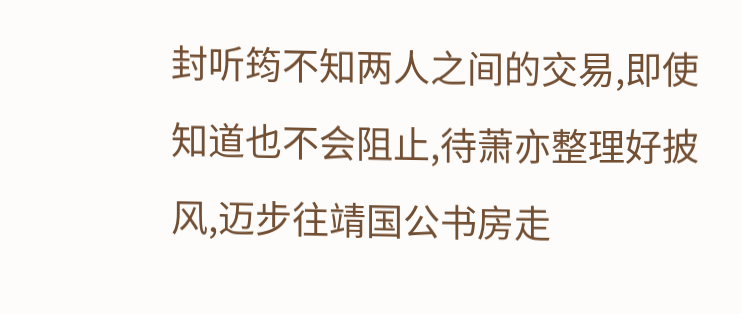封听筠不知两人之间的交易,即使知道也不会阻止,待萧亦整理好披风,迈步往靖国公书房走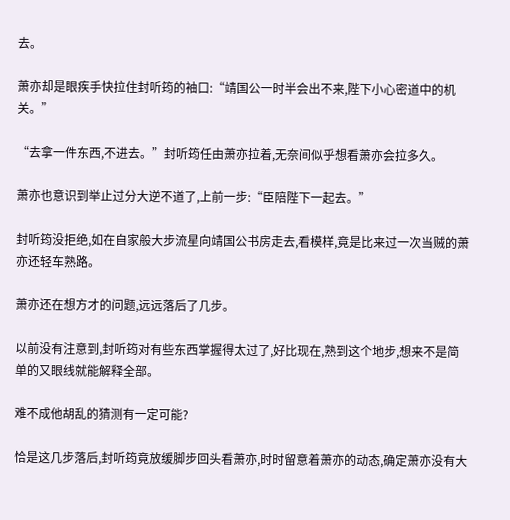去。

萧亦却是眼疾手快拉住封听筠的袖口:“靖国公一时半会出不来,陛下小心密道中的机关。”

“去拿一件东西,不进去。”封听筠任由萧亦拉着,无奈间似乎想看萧亦会拉多久。

萧亦也意识到举止过分大逆不道了,上前一步:“臣陪陛下一起去。”

封听筠没拒绝,如在自家般大步流星向靖国公书房走去,看模样,竟是比来过一次当贼的萧亦还轻车熟路。

萧亦还在想方才的问题,远远落后了几步。

以前没有注意到,封听筠对有些东西掌握得太过了,好比现在,熟到这个地步,想来不是简单的又眼线就能解释全部。

难不成他胡乱的猜测有一定可能?

恰是这几步落后,封听筠竟放缓脚步回头看萧亦,时时留意着萧亦的动态,确定萧亦没有大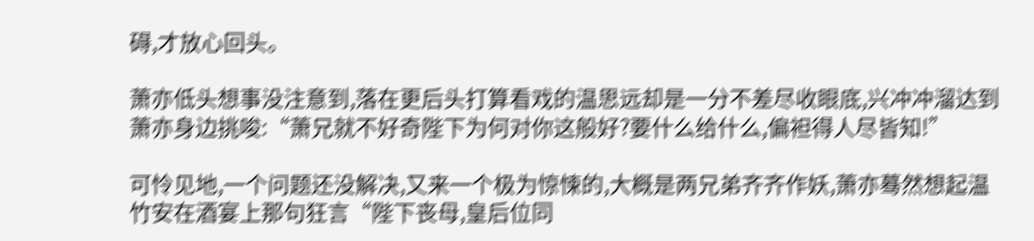碍,才放心回头。

萧亦低头想事没注意到,落在更后头打算看戏的温思远却是一分不差尽收眼底,兴冲冲溜达到萧亦身边挑唆:“萧兄就不好奇陛下为何对你这般好?要什么给什么,偏袒得人尽皆知!”

可怜见地,一个问题还没解决,又来一个极为惊悚的,大概是两兄弟齐齐作妖,萧亦蓦然想起温竹安在酒宴上那句狂言“陛下丧母,皇后位同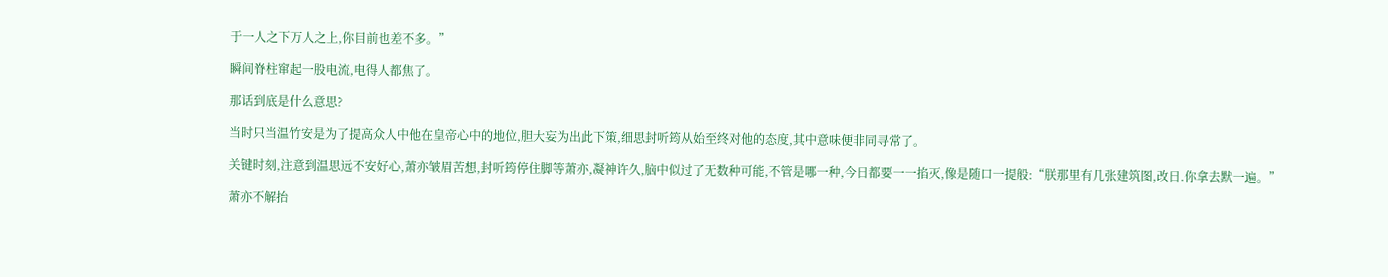于一人之下万人之上,你目前也差不多。”

瞬间脊柱窜起一股电流,电得人都焦了。

那话到底是什么意思?

当时只当温竹安是为了提高众人中他在皇帝心中的地位,胆大妄为出此下策,细思封听筠从始至终对他的态度,其中意味便非同寻常了。

关键时刻,注意到温思远不安好心,萧亦皱眉苦想,封听筠停住脚等萧亦,凝神许久,脑中似过了无数种可能,不管是哪一种,今日都要一一掐灭,像是随口一提般:“朕那里有几张建筑图,改日.你拿去默一遍。”

萧亦不解抬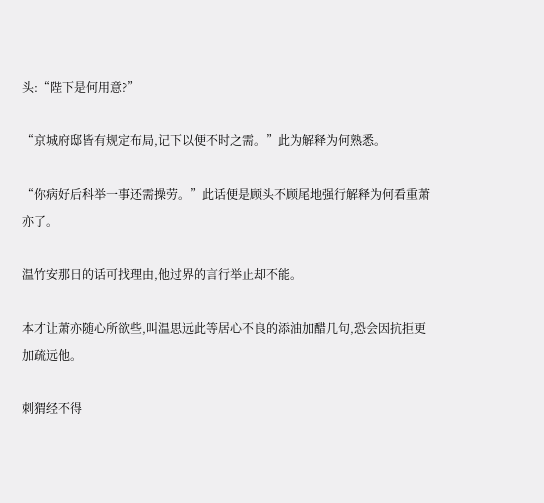头:“陛下是何用意?”

“京城府邸皆有规定布局,记下以便不时之需。”此为解释为何熟悉。

“你病好后科举一事还需操劳。”此话便是顾头不顾尾地强行解释为何看重萧亦了。

温竹安那日的话可找理由,他过界的言行举止却不能。

本才让萧亦随心所欲些,叫温思远此等居心不良的添油加醋几句,恐会因抗拒更加疏远他。

刺猬经不得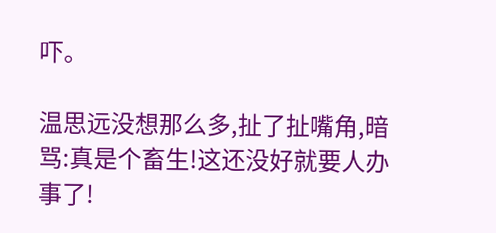吓。

温思远没想那么多,扯了扯嘴角,暗骂:真是个畜生!这还没好就要人办事了!